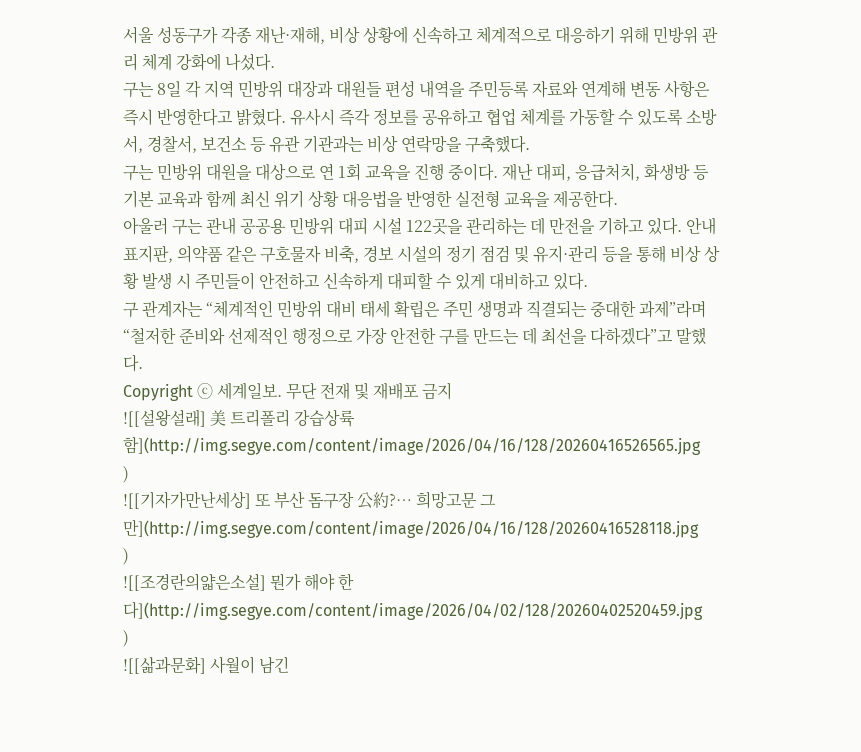서울 성동구가 각종 재난·재해, 비상 상황에 신속하고 체계적으로 대응하기 위해 민방위 관리 체계 강화에 나섰다.
구는 8일 각 지역 민방위 대장과 대원들 편성 내역을 주민등록 자료와 연계해 변동 사항은 즉시 반영한다고 밝혔다. 유사시 즉각 정보를 공유하고 협업 체계를 가동할 수 있도록 소방서, 경찰서, 보건소 등 유관 기관과는 비상 연락망을 구축했다.
구는 민방위 대원을 대상으로 연 1회 교육을 진행 중이다. 재난 대피, 응급처치, 화생방 등 기본 교육과 함께 최신 위기 상황 대응법을 반영한 실전형 교육을 제공한다.
아울러 구는 관내 공공용 민방위 대피 시설 122곳을 관리하는 데 만전을 기하고 있다. 안내 표지판, 의약품 같은 구호물자 비축, 경보 시설의 정기 점검 및 유지·관리 등을 통해 비상 상황 발생 시 주민들이 안전하고 신속하게 대피할 수 있게 대비하고 있다.
구 관계자는 “체계적인 민방위 대비 태세 확립은 주민 생명과 직결되는 중대한 과제”라며 “철저한 준비와 선제적인 행정으로 가장 안전한 구를 만드는 데 최선을 다하겠다”고 말했다.
Copyright ⓒ 세계일보. 무단 전재 및 재배포 금지
![[설왕설래] 美 트리폴리 강습상륙함](http://img.segye.com/content/image/2026/04/16/128/20260416526565.jpg
)
![[기자가만난세상] 또 부산 돔구장 公約?… 희망고문 그만](http://img.segye.com/content/image/2026/04/16/128/20260416528118.jpg
)
![[조경란의얇은소설] 뭔가 해야 한다](http://img.segye.com/content/image/2026/04/02/128/20260402520459.jpg
)
![[삶과문화] 사월이 남긴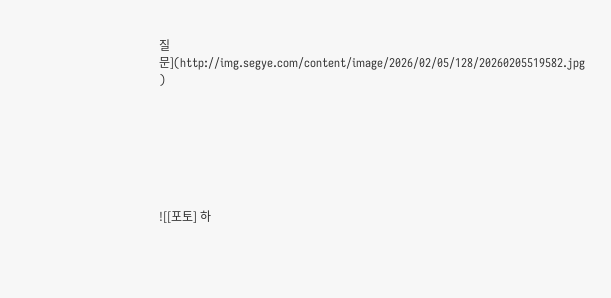질문](http://img.segye.com/content/image/2026/02/05/128/20260205519582.jpg
)







![[포토] 하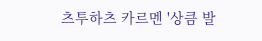츠투하츠 카르멘 '상큼 발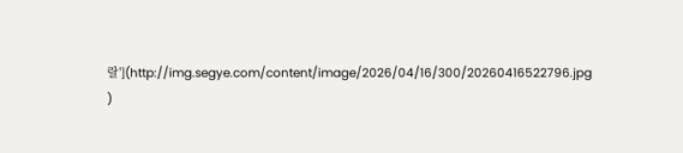랄'](http://img.segye.com/content/image/2026/04/16/300/20260416522796.jpg
)